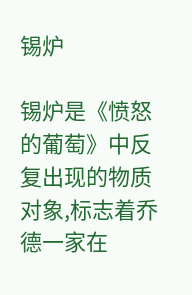锡炉

锡炉是《愤怒的葡萄》中反复出现的物质对象,标志着乔德一家在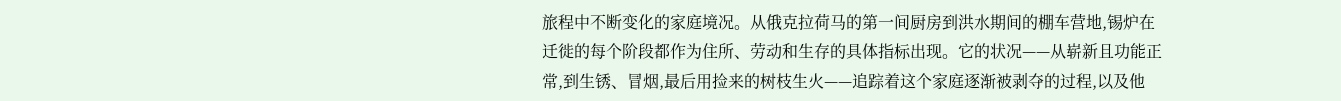旅程中不断变化的家庭境况。从俄克拉荷马的第一间厨房到洪水期间的棚车营地,锡炉在迁徙的每个阶段都作为住所、劳动和生存的具体指标出现。它的状况——从崭新且功能正常,到生锈、冒烟,最后用捡来的树枝生火——追踪着这个家庭逐渐被剥夺的过程,以及他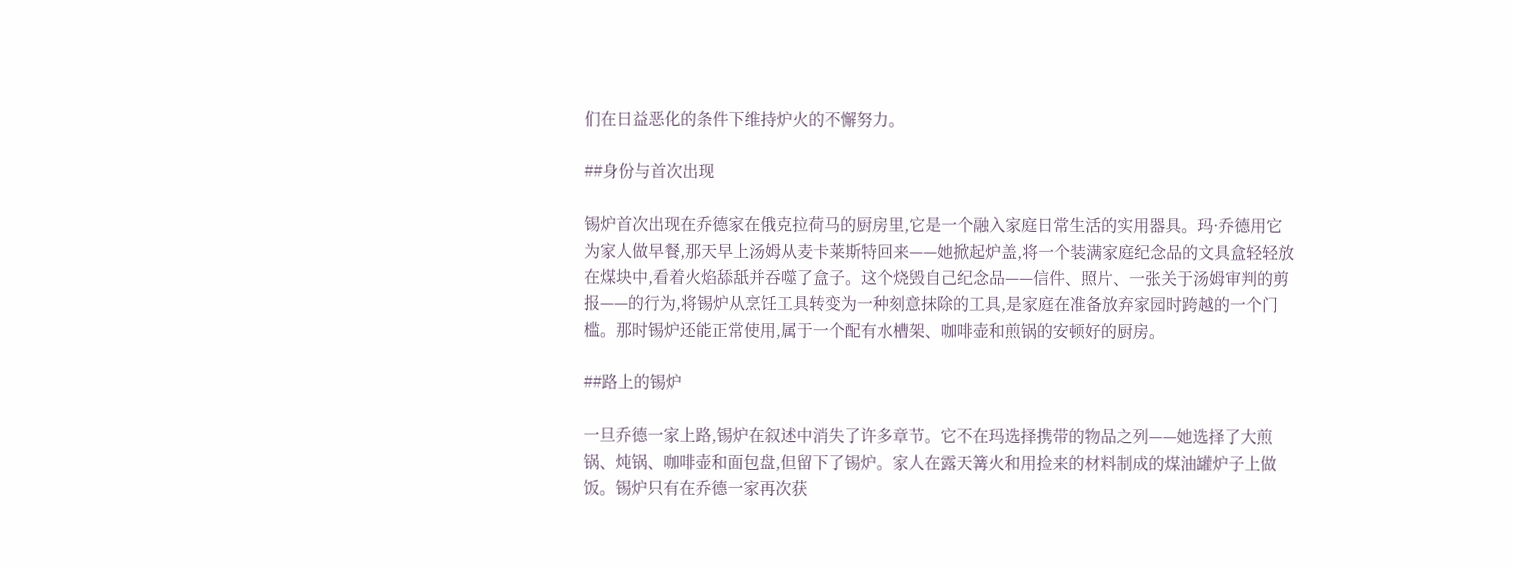们在日益恶化的条件下维持炉火的不懈努力。

##身份与首次出现

锡炉首次出现在乔德家在俄克拉荷马的厨房里,它是一个融入家庭日常生活的实用器具。玛·乔德用它为家人做早餐,那天早上汤姆从麦卡莱斯特回来——她掀起炉盖,将一个装满家庭纪念品的文具盒轻轻放在煤块中,看着火焰舔舐并吞噬了盒子。这个烧毁自己纪念品——信件、照片、一张关于汤姆审判的剪报——的行为,将锡炉从烹饪工具转变为一种刻意抹除的工具,是家庭在准备放弃家园时跨越的一个门槛。那时锡炉还能正常使用,属于一个配有水槽架、咖啡壶和煎锅的安顿好的厨房。

##路上的锡炉

一旦乔德一家上路,锡炉在叙述中消失了许多章节。它不在玛选择携带的物品之列——她选择了大煎锅、炖锅、咖啡壶和面包盘,但留下了锡炉。家人在露天篝火和用捡来的材料制成的煤油罐炉子上做饭。锡炉只有在乔德一家再次获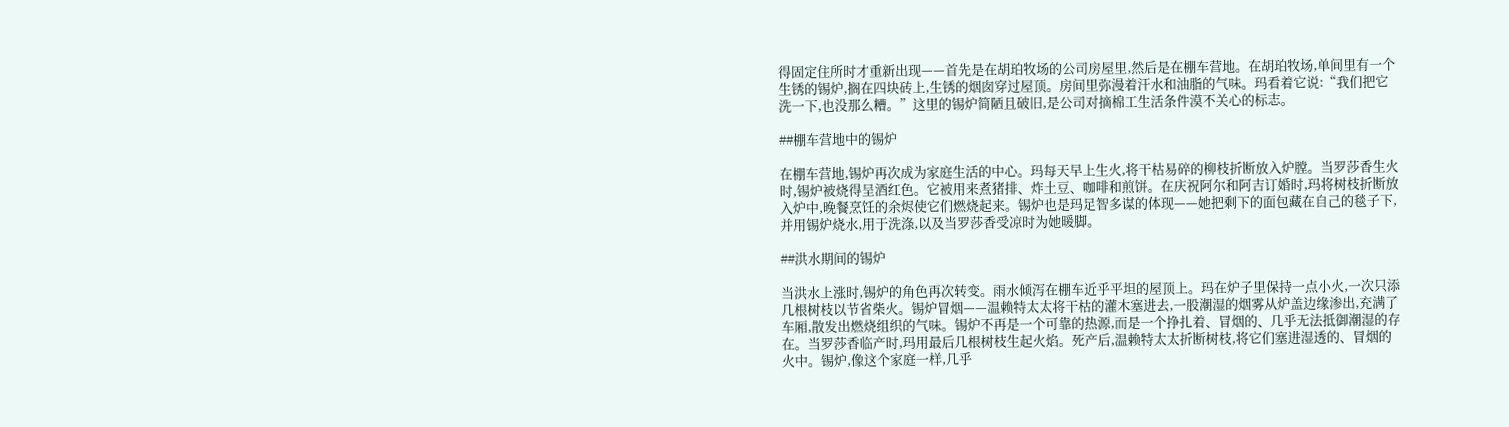得固定住所时才重新出现——首先是在胡珀牧场的公司房屋里,然后是在棚车营地。在胡珀牧场,单间里有一个生锈的锡炉,搁在四块砖上,生锈的烟囱穿过屋顶。房间里弥漫着汗水和油脂的气味。玛看着它说:“我们把它洗一下,也没那么糟。”这里的锡炉简陋且破旧,是公司对摘棉工生活条件漠不关心的标志。

##棚车营地中的锡炉

在棚车营地,锡炉再次成为家庭生活的中心。玛每天早上生火,将干枯易碎的柳枝折断放入炉膛。当罗莎香生火时,锡炉被烧得呈酒红色。它被用来煮猪排、炸土豆、咖啡和煎饼。在庆祝阿尔和阿吉订婚时,玛将树枝折断放入炉中,晚餐烹饪的余烬使它们燃烧起来。锡炉也是玛足智多谋的体现——她把剩下的面包藏在自己的毯子下,并用锡炉烧水,用于洗涤,以及当罗莎香受凉时为她暖脚。

##洪水期间的锡炉

当洪水上涨时,锡炉的角色再次转变。雨水倾泻在棚车近乎平坦的屋顶上。玛在炉子里保持一点小火,一次只添几根树枝以节省柴火。锡炉冒烟——温赖特太太将干枯的灌木塞进去,一股潮湿的烟雾从炉盖边缘渗出,充满了车厢,散发出燃烧组织的气味。锡炉不再是一个可靠的热源,而是一个挣扎着、冒烟的、几乎无法抵御潮湿的存在。当罗莎香临产时,玛用最后几根树枝生起火焰。死产后,温赖特太太折断树枝,将它们塞进湿透的、冒烟的火中。锡炉,像这个家庭一样,几乎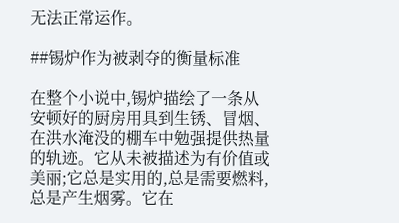无法正常运作。

##锡炉作为被剥夺的衡量标准

在整个小说中,锡炉描绘了一条从安顿好的厨房用具到生锈、冒烟、在洪水淹没的棚车中勉强提供热量的轨迹。它从未被描述为有价值或美丽;它总是实用的,总是需要燃料,总是产生烟雾。它在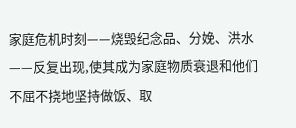家庭危机时刻——烧毁纪念品、分娩、洪水——反复出现,使其成为家庭物质衰退和他们不屈不挠地坚持做饭、取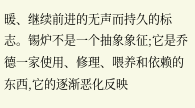暖、继续前进的无声而持久的标志。锡炉不是一个抽象象征;它是乔德一家使用、修理、喂养和依赖的东西,它的逐渐恶化反映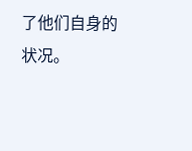了他们自身的状况。